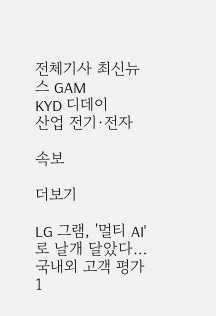전체기사 최신뉴스 GAM
KYD 디데이
산업 전기·전자

속보

더보기

LG 그램, '멀티 AI'로 날개 달았다…국내외 고객 평가 1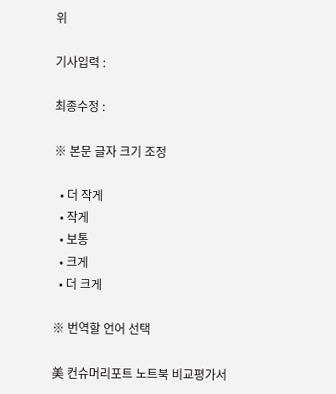위

기사입력 :

최종수정 :

※ 본문 글자 크기 조정

  • 더 작게
  • 작게
  • 보통
  • 크게
  • 더 크게

※ 번역할 언어 선택

美 컨슈머리포트 노트북 비교평가서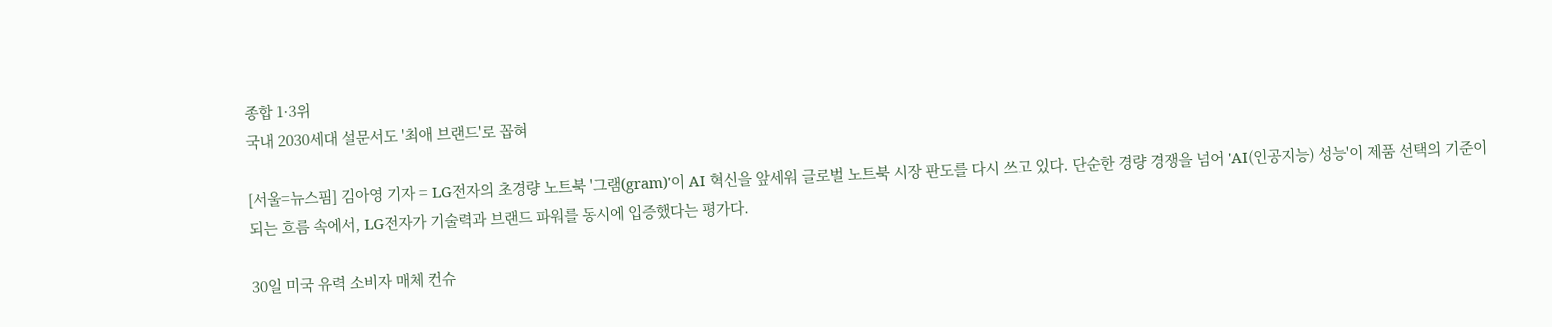종합 1·3위
국내 2030세대 설문서도 '최애 브랜드'로 꼽혀

[서울=뉴스핌] 김아영 기자 = LG전자의 초경량 노트북 '그램(gram)'이 AI 혁신을 앞세워 글로벌 노트북 시장 판도를 다시 쓰고 있다. 단순한 경량 경쟁을 넘어 'AI(인공지능) 성능'이 제품 선택의 기준이 되는 흐름 속에서, LG전자가 기술력과 브랜드 파워를 동시에 입증했다는 평가다.

30일 미국 유력 소비자 매체 컨슈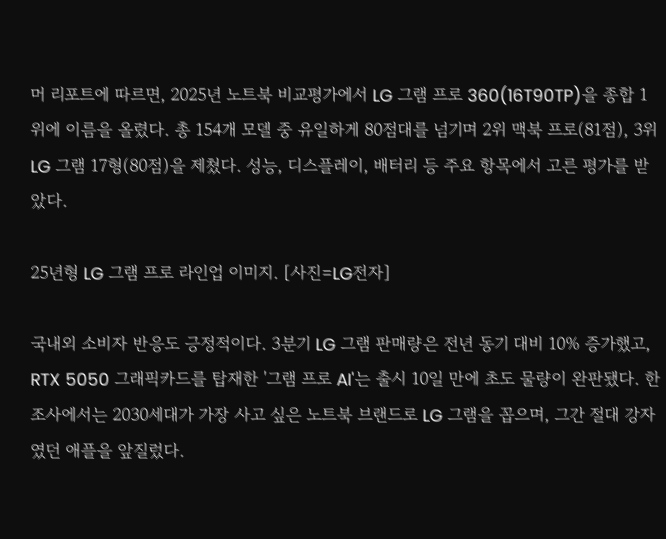머 리포트에 따르면, 2025년 노트북 비교평가에서 LG 그램 프로 360(16T90TP)을 종합 1위에 이름을 올렸다. 총 154개 모델 중 유일하게 80점대를 넘기며 2위 맥북 프로(81점), 3위 LG 그램 17형(80점)을 제쳤다. 성능, 디스플레이, 배터리 등 주요 항목에서 고른 평가를 받았다.

25년형 LG 그램 프로 라인업 이미지. [사진=LG전자]

국내외 소비자 반응도 긍정적이다. 3분기 LG 그램 판매량은 전년 동기 대비 10% 증가했고, RTX 5050 그래픽카드를 탑재한 '그램 프로 AI'는 출시 10일 만에 초도 물량이 완판됐다. 한 조사에서는 2030세대가 가장 사고 싶은 노트북 브랜드로 LG 그램을 꼽으며, 그간 절대 강자였던 애플을 앞질렀다.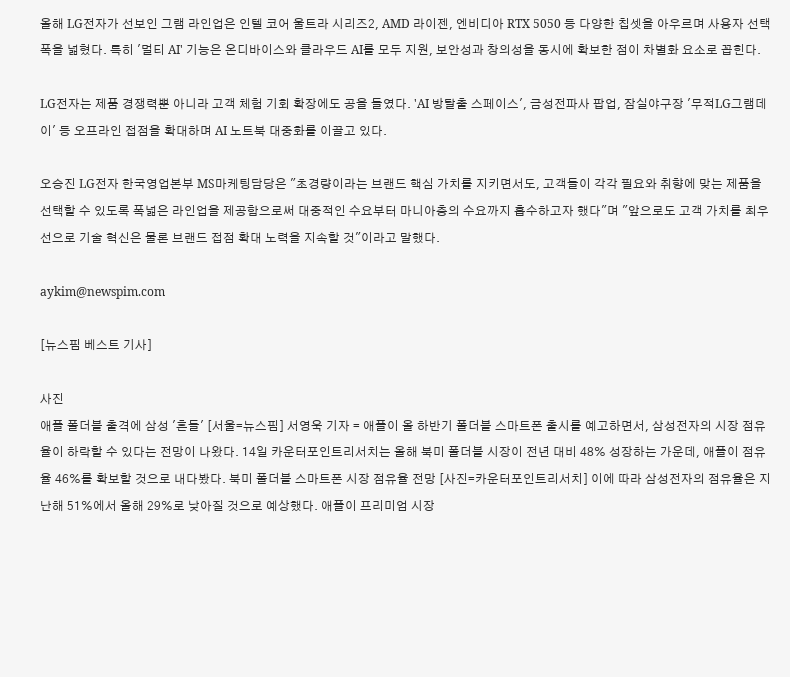올해 LG전자가 선보인 그램 라인업은 인텔 코어 울트라 시리즈2, AMD 라이젠, 엔비디아 RTX 5050 등 다양한 칩셋을 아우르며 사용자 선택 폭을 넓혔다. 특히 '멀티 AI' 기능은 온디바이스와 클라우드 AI를 모두 지원, 보안성과 창의성을 동시에 확보한 점이 차별화 요소로 꼽힌다.

LG전자는 제품 경쟁력뿐 아니라 고객 체험 기회 확장에도 공을 들였다. 'AI 방탈출 스페이스', 금성전파사 팝업, 잠실야구장 '무적LG그램데이' 등 오프라인 접점을 확대하며 AI 노트북 대중화를 이끌고 있다.

오승진 LG전자 한국영업본부 MS마케팅담당은 "초경량이라는 브랜드 핵심 가치를 지키면서도, 고객들이 각각 필요와 취향에 맞는 제품을 선택할 수 있도록 폭넓은 라인업을 제공함으로써 대중적인 수요부터 마니아층의 수요까지 흡수하고자 했다"며 "앞으로도 고객 가치를 최우선으로 기술 혁신은 물론 브랜드 접점 확대 노력을 지속할 것"이라고 말했다.

aykim@newspim.com

[뉴스핌 베스트 기사]

사진
애플 폴더블 출격에 삼성 '흔들' [서울=뉴스핌] 서영욱 기자 = 애플이 올 하반기 폴더블 스마트폰 출시를 예고하면서, 삼성전자의 시장 점유율이 하락할 수 있다는 전망이 나왔다. 14일 카운터포인트리서치는 올해 북미 폴더블 시장이 전년 대비 48% 성장하는 가운데, 애플이 점유율 46%를 확보할 것으로 내다봤다. 북미 폴더블 스마트폰 시장 점유율 전망 [사진=카운터포인트리서치] 이에 따라 삼성전자의 점유율은 지난해 51%에서 올해 29%로 낮아질 것으로 예상했다. 애플이 프리미엄 시장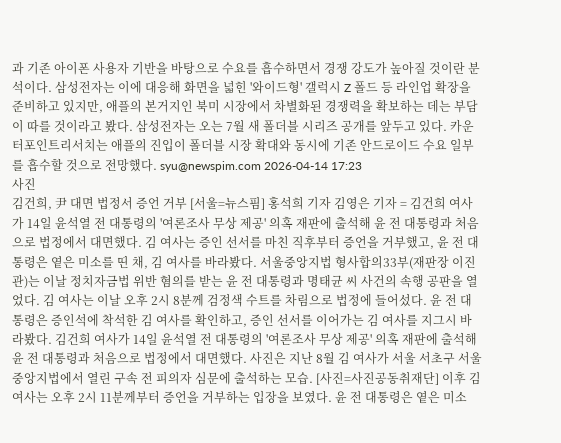과 기존 아이폰 사용자 기반을 바탕으로 수요를 흡수하면서 경쟁 강도가 높아질 것이란 분석이다. 삼성전자는 이에 대응해 화면을 넓힌 '와이드형' 갤럭시 Z 폴드 등 라인업 확장을 준비하고 있지만, 애플의 본거지인 북미 시장에서 차별화된 경쟁력을 확보하는 데는 부담이 따를 것이라고 봤다. 삼성전자는 오는 7월 새 폴더블 시리즈 공개를 앞두고 있다. 카운터포인트리서치는 애플의 진입이 폴더블 시장 확대와 동시에 기존 안드로이드 수요 일부를 흡수할 것으로 전망했다. syu@newspim.com 2026-04-14 17:23
사진
김건희, 尹 대면 법정서 증언 거부 [서울=뉴스핌] 홍석희 기자 김영은 기자 = 김건희 여사가 14일 윤석열 전 대통령의 '여론조사 무상 제공' 의혹 재판에 출석해 윤 전 대통령과 처음으로 법정에서 대면했다. 김 여사는 증인 선서를 마친 직후부터 증언을 거부했고, 윤 전 대통령은 옅은 미소를 띤 채, 김 여사를 바라봤다. 서울중앙지법 형사합의33부(재판장 이진관)는 이날 정치자금법 위반 혐의를 받는 윤 전 대통령과 명태균 씨 사건의 속행 공판을 열었다. 김 여사는 이날 오후 2시 8분께 검정색 수트를 차림으로 법정에 들어섰다. 윤 전 대통령은 증인석에 착석한 김 여사를 확인하고, 증인 선서를 이어가는 김 여사를 지그시 바라봤다. 김건희 여사가 14일 윤석열 전 대통령의 '여론조사 무상 제공' 의혹 재판에 출석해 윤 전 대통령과 처음으로 법정에서 대면했다. 사진은 지난 8월 김 여사가 서울 서초구 서울중앙지법에서 열린 구속 전 피의자 심문에 출석하는 모습. [사진=사진공동취재단] 이후 김 여사는 오후 2시 11분께부터 증언을 거부하는 입장을 보였다. 윤 전 대통령은 옅은 미소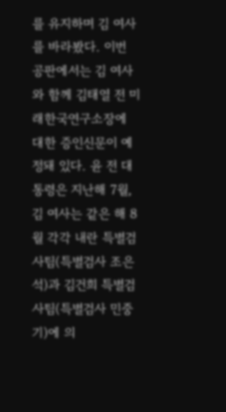를 유지하며 김 여사를 바라봤다. 이번 공판에서는 김 여사와 함께 김태열 전 미래한국연구소장에 대한 증인신문이 예정돼 있다. 윤 전 대통령은 지난해 7월, 김 여사는 같은 해 8월 각각 내란 특별검사팀(특별검사 조은석)과 김건희 특별검사팀(특별검사 민중기)에 의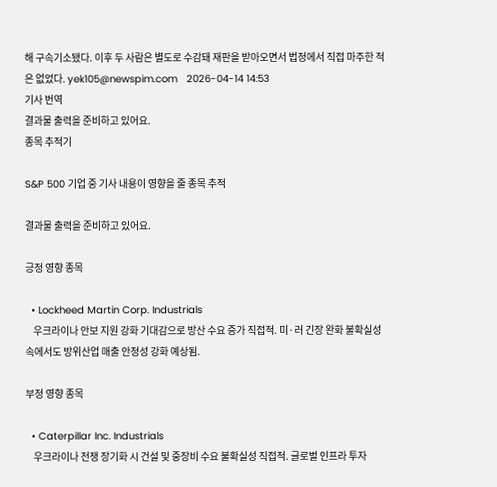해 구속기소됐다. 이후 두 사람은 별도로 수감돼 재판을 받아오면서 법정에서 직접 마주한 적은 없었다. yek105@newspim.com   2026-04-14 14:53
기사 번역
결과물 출력을 준비하고 있어요.
종목 추적기

S&P 500 기업 중 기사 내용이 영향을 줄 종목 추적

결과물 출력을 준비하고 있어요.

긍정 영향 종목

  • Lockheed Martin Corp. Industrials
    우크라이나 안보 지원 강화 기대감으로 방산 수요 증가 직접적. 미·러 긴장 완화 불확실성 속에서도 방위산업 매출 안정성 강화 예상됨.

부정 영향 종목

  • Caterpillar Inc. Industrials
    우크라이나 전쟁 장기화 시 건설 및 중장비 수요 불확실성 직접적. 글로벌 인프라 투자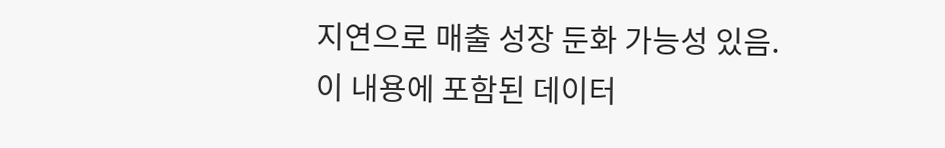지연으로 매출 성장 둔화 가능성 있음.
이 내용에 포함된 데이터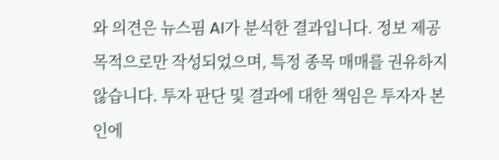와 의견은 뉴스핌 AI가 분석한 결과입니다. 정보 제공 목적으로만 작성되었으며, 특정 종목 매매를 권유하지 않습니다. 투자 판단 및 결과에 대한 책임은 투자자 본인에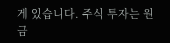게 있습니다. 주식 투자는 원금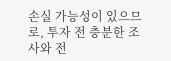손실 가능성이 있으므로, 투자 전 충분한 조사와 전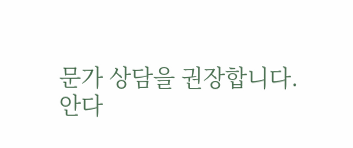문가 상담을 권장합니다.
안다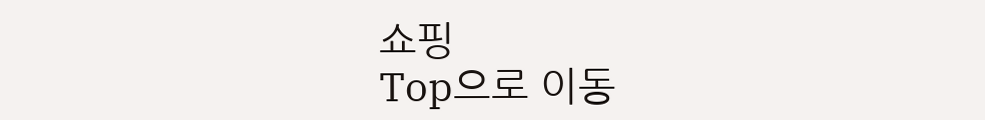쇼핑
Top으로 이동